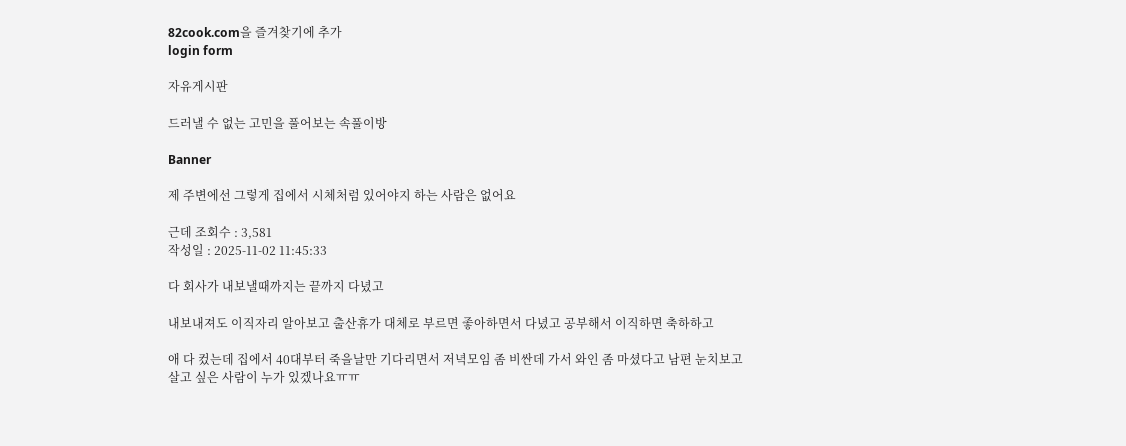82cook.com을 즐겨찾기에 추가
login form

자유게시판

드러낼 수 없는 고민을 풀어보는 속풀이방

Banner

제 주변에선 그렇게 집에서 시체처럼 있어야지 하는 사람은 없어요

근데 조회수 : 3,581
작성일 : 2025-11-02 11:45:33

다 회사가 내보낼때까지는 끝까지 다녔고

내보내져도 이직자리 알아보고 출산휴가 대체로 부르면 좋아하면서 다녔고 공부해서 이직하면 축하하고

애 다 컸는데 집에서 40대부터 죽을날만 기다리면서 저녁모임 좀 비싼데 가서 와인 좀 마셨다고 남편 눈치보고 살고 싶은 사람이 누가 있겠나요ㅠㅠ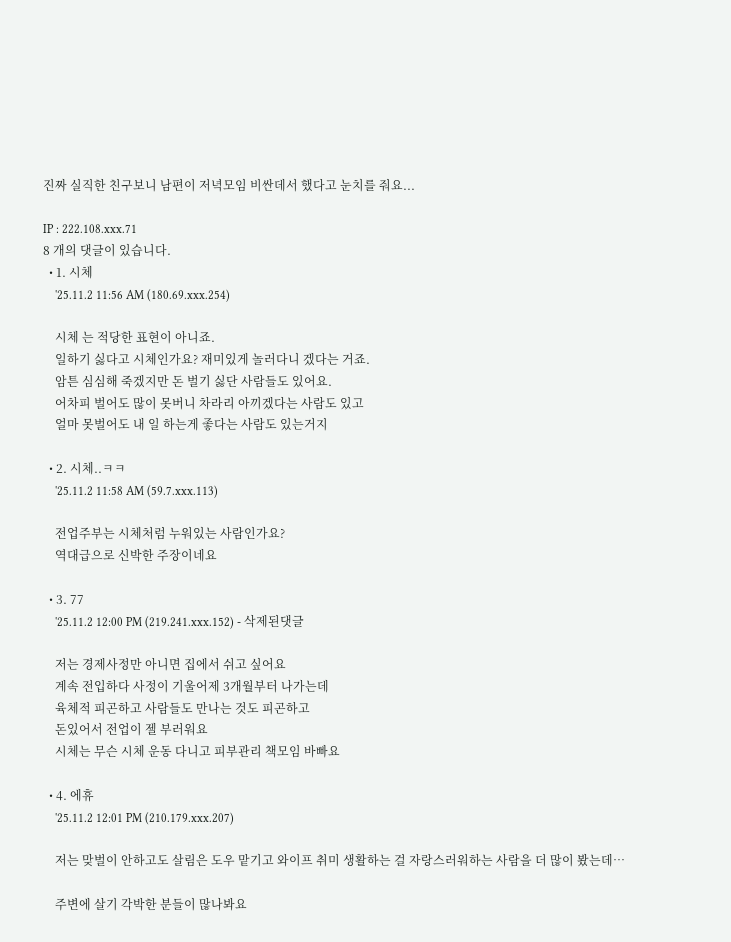진짜 실직한 친구보니 남편이 저녁모임 비싼데서 했다고 눈치를 줘요...

IP : 222.108.xxx.71
8 개의 댓글이 있습니다.
  • 1. 시체
    '25.11.2 11:56 AM (180.69.xxx.254)

    시체 는 적당한 표현이 아니죠.
    일하기 싫다고 시체인가요? 재미있게 놀러다니 겠다는 거죠.
    암튼 심심해 죽겠지만 돈 벌기 싫단 사람들도 있어요.
    어차피 벌어도 많이 못버니 차라리 아끼겠다는 사람도 있고
    얼마 못벌어도 내 일 하는게 좋다는 사람도 있는거지

  • 2. 시체..ㅋㅋ
    '25.11.2 11:58 AM (59.7.xxx.113)

    전업주부는 시체처럼 누워있는 사람인가요?
    역대급으로 신박한 주장이네요

  • 3. 77
    '25.11.2 12:00 PM (219.241.xxx.152) - 삭제된댓글

    저는 경제사정만 아니면 집에서 쉬고 싶어요
    계속 전입하다 사정이 기울어제 3개월부터 나가는데
    육체적 피곤하고 사람들도 만나는 것도 피곤하고
    돈있어서 전업이 젤 부러워요
    시체는 무슨 시체 운동 다니고 피부관리 책모임 바빠요

  • 4. 에휴
    '25.11.2 12:01 PM (210.179.xxx.207)

    저는 맞벌이 안하고도 살림은 도우 맡기고 와이프 취미 생활하는 걸 자랑스러워하는 사람을 더 많이 봤는데…

    주변에 살기 각박한 분들이 많나봐요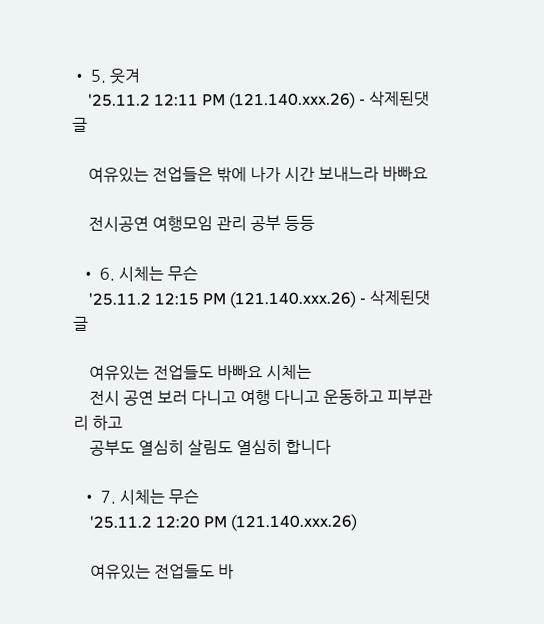• 5. 웃겨
    '25.11.2 12:11 PM (121.140.xxx.26) - 삭제된댓글

    여유있는 전업들은 밖에 나가 시간 보내느라 바빠요

    전시공연 여행모임 관리 공부 등등

  • 6. 시체는 무슨
    '25.11.2 12:15 PM (121.140.xxx.26) - 삭제된댓글

    여유있는 전업들도 바빠요 시체는
    전시 공연 보러 다니고 여행 다니고 운동하고 피부관리 하고
    공부도 열심히 살림도 열심히 합니다

  • 7. 시체는 무슨
    '25.11.2 12:20 PM (121.140.xxx.26)

    여유있는 전업들도 바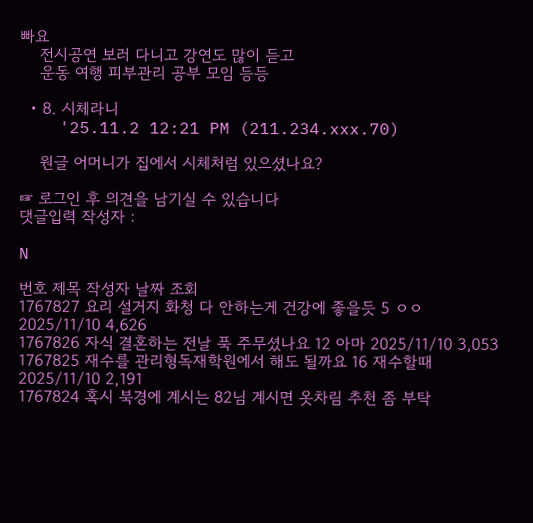빠요
    전시공연 보러 다니고 강연도 많이 듣고
    운동 여행 피부관리 공부 모임 등등

  • 8. 시체라니
    '25.11.2 12:21 PM (211.234.xxx.70)

    원글 어머니가 집에서 시체처럼 있으셨나요?

☞ 로그인 후 의견을 남기실 수 있습니다
댓글입력 작성자 :

N

번호 제목 작성자 날짜 조회
1767827 요리 설거지 화청 다 안하는게 건강에 좋을듯 5 ㅇㅇ 2025/11/10 4,626
1767826 자식 결혼하는 전날 푹 주무셨나요 12 아마 2025/11/10 3,053
1767825 재수를 관리형독재학원에서 해도 될까요 16 재수할때 2025/11/10 2,191
1767824 혹시 북경에 계시는 82님 계시면 옷차림 추천 좀 부탁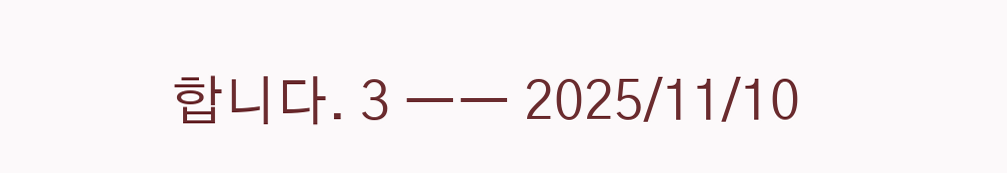합니다. 3 ㅡㅡ 2025/11/10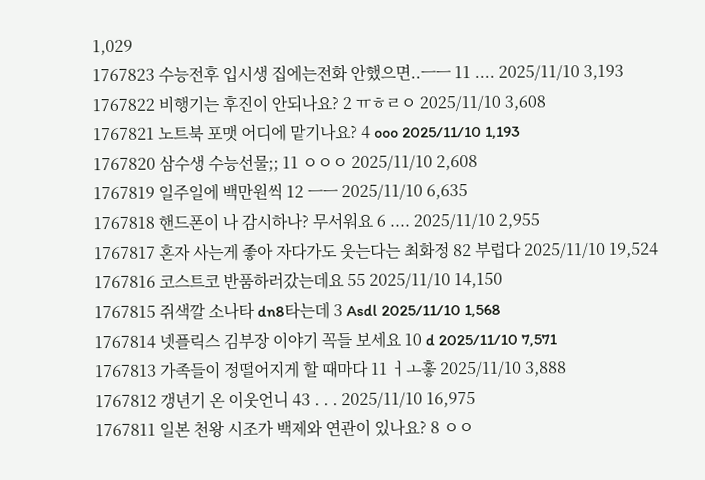1,029
1767823 수능전후 입시생 집에는전화 안했으면..ㅡㅡ 11 .... 2025/11/10 3,193
1767822 비행기는 후진이 안되나요? 2 ㅠㅎㄹㅇ 2025/11/10 3,608
1767821 노트북 포맷 어디에 맡기나요? 4 ooo 2025/11/10 1,193
1767820 삼수생 수능선물;; 11 ㅇㅇㅇ 2025/11/10 2,608
1767819 일주일에 백만원씩 12 ㅡㅡ 2025/11/10 6,635
1767818 핸드폰이 나 감시하나? 무서워요 6 .... 2025/11/10 2,955
1767817 혼자 사는게 좋아 자다가도 웃는다는 최화정 82 부럽다 2025/11/10 19,524
1767816 코스트코 반품하러갔는데요 55 2025/11/10 14,150
1767815 쥐색깔 소나타 dn8타는데 3 Asdl 2025/11/10 1,568
1767814 넷플릭스 김부장 이야기 꼭들 보세요 10 d 2025/11/10 7,571
1767813 가족들이 정떨어지게 할 때마다 11 ㅓㅗ홓 2025/11/10 3,888
1767812 갱년기 온 이웃언니 43 . . . 2025/11/10 16,975
1767811 일본 천왕 시조가 백제와 연관이 있나요? 8 ㅇㅇ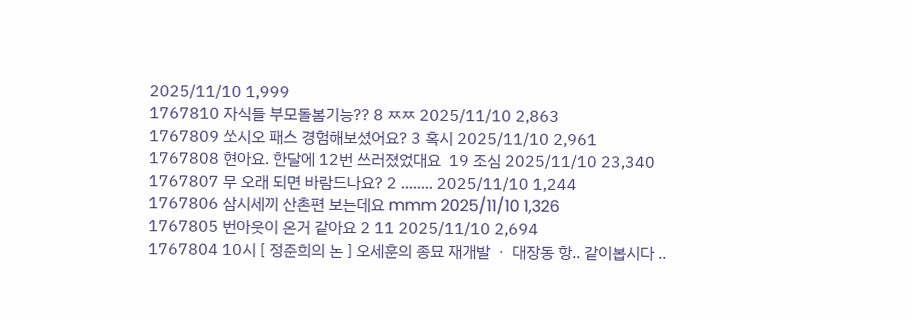2025/11/10 1,999
1767810 자식들 부모돌봄기능?? 8 ㅉㅉ 2025/11/10 2,863
1767809 쏘시오 패스 경험해보셨어요? 3 혹시 2025/11/10 2,961
1767808 현아요. 한달에 12번 쓰러졌었대요  19 조심 2025/11/10 23,340
1767807 무 오래 되면 바람드나요? 2 ........ 2025/11/10 1,244
1767806 삼시세끼 산촌편 보는데요 mmm 2025/11/10 1,326
1767805 번아웃이 온거 같아요 2 11 2025/11/10 2,694
1767804 10시 [ 정준희의 논 ] 오세훈의 종묘 재개발 ㆍ 대장동 항.. 같이봅시다 ..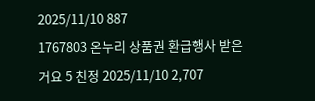2025/11/10 887
1767803 온누리 상품권 환급행사 받은거요 5 친정 2025/11/10 2,707